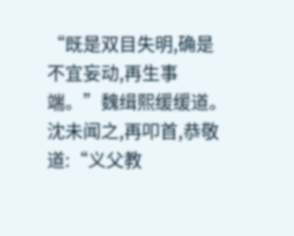“既是双目失明,确是不宜妄动,再生事端。”魏缉熙缓缓道。
沈未闻之,再叩首,恭敬道:“义父教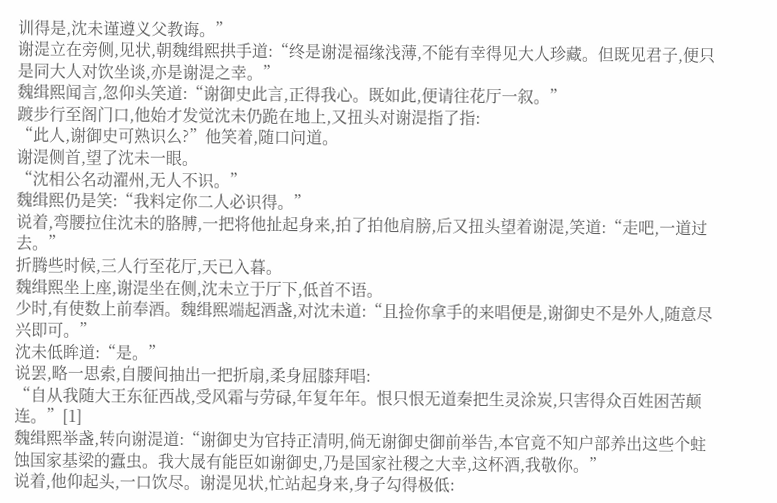训得是,沈未谨遵义父教诲。”
谢湜立在旁侧,见状,朝魏缉熙拱手道:“终是谢湜福缘浅薄,不能有幸得见大人珍藏。但既见君子,便只是同大人对饮坐谈,亦是谢湜之幸。”
魏缉熙闻言,忽仰头笑道:“谢御史此言,正得我心。既如此,便请往花厅一叙。”
踱步行至阁门口,他始才发觉沈未仍跪在地上,又扭头对谢湜指了指:
“此人,谢御史可熟识么?”他笑着,随口问道。
谢湜侧首,望了沈未一眼。
“沈相公名动濯州,无人不识。”
魏缉熙仍是笑:“我料定你二人必识得。”
说着,弯腰拉住沈未的胳膊,一把将他扯起身来,拍了拍他肩膀,后又扭头望着谢湜,笑道:“走吧,一道过去。”
折腾些时候,三人行至花厅,天已入暮。
魏缉熙坐上座,谢湜坐在侧,沈未立于厅下,低首不语。
少时,有使数上前奉酒。魏缉熙端起酒盏,对沈未道:“且捡你拿手的来唱便是,谢御史不是外人,随意尽兴即可。”
沈未低眸道:“是。”
说罢,略一思索,自腰间抽出一把折扇,柔身屈膝拜唱:
“自从我随大王东征西战,受风霜与劳碌,年复年年。恨只恨无道秦把生灵涂炭,只害得众百姓困苦颠连。”[1]
魏缉熙举盏,转向谢湜道:“谢御史为官持正清明,倘无谢御史御前举告,本官竟不知户部养出这些个蛀蚀国家基梁的蠹虫。我大晟有能臣如谢御史,乃是国家社稷之大幸,这杯酒,我敬你。”
说着,他仰起头,一口饮尽。谢湜见状,忙站起身来,身子勾得极低: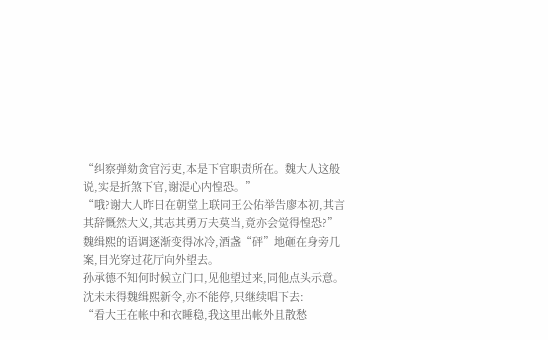“纠察弹劾贪官污吏,本是下官职责所在。魏大人这般说,实是折煞下官,谢湜心内惶恐。”
“哦?谢大人昨日在朝堂上联同王公佑举告廖本初,其言其辞慨然大义,其志其勇万夫莫当,竟亦会觉得惶恐?”
魏缉熙的语调逐渐变得冰冷,酒盏“砰”地砸在身旁几案,目光穿过花厅向外望去。
孙承德不知何时候立门口,见他望过来,同他点头示意。
沈未未得魏缉熙新令,亦不能停,只继续唱下去:
“看大王在帐中和衣睡稳,我这里出帐外且散愁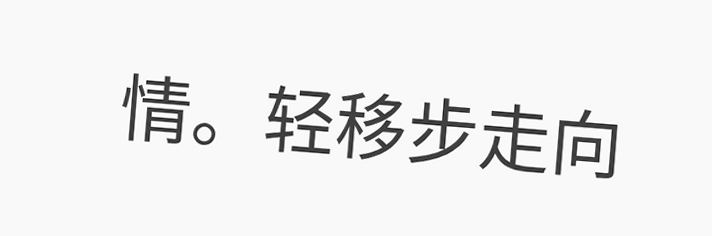情。轻移步走向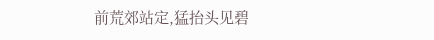前荒郊站定,猛抬头见碧